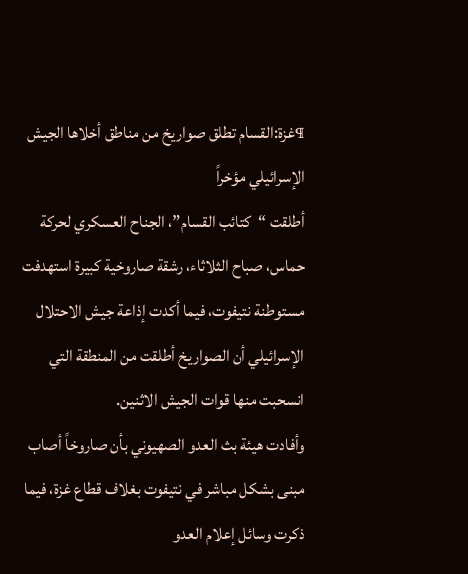¶غزة:القسام تطلق صواريخ من مناطق أخلاها الجيش الإسرائيلي مؤخراً
أطلقت “كتائب القسام”، الجناح العسكري لحركة حماس، صباح الثلاثاء، رشقة صاروخية كبيرة استهدفت مستوطنة نتيفوت، فيما أكدت إذاعة جيش الاحتلال الإسرائيلي أن الصواريخ أطلقت من المنطقة التي انسحبت منها قوات الجيش الاثنين.
وأفادت هيئة بث العدو الصهيوني بأن صاروخاً أصاب مبنى بشكل مباشر في نتيفوت بغلاف قطاع غزة، فيما ذكرت وسائل إعلام العدو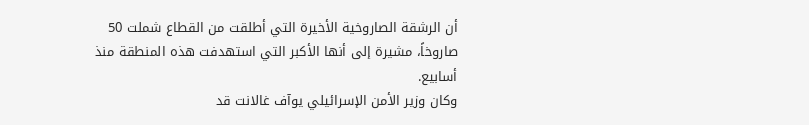أن الرشقة الصاروخية الأخيرة التي أطلقت من القطاع شملت 50 صاروخاً، مشيرة إلى أنها الأكبر التي استهدفت هذه المنطقة منذ أسابيع.
وكان وزير الأمن الإسرائيلي يوآف غالانت قد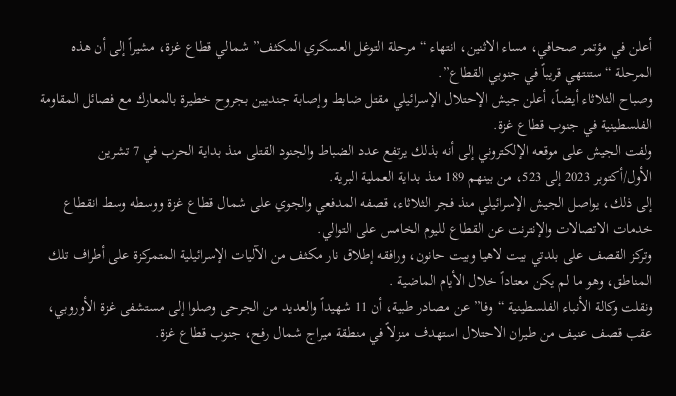أعلن في مؤتمر صحافي، مساء الاثنين، انتهاء “مرحلة التوغل العسكري المكثف” شمالي قطاع غزة، مشيراً إلى أن هذه المرحلة “ستنتهي قريباً في جنوبي القطاع”.
وصباح الثلاثاء أيضاً، أعلن جيش الإحتلال الإسرائيلي مقتل ضابط وإصابة جنديين بجروح خطيرة بالمعارك مع فصائل المقاومة الفلسطينية في جنوب قطاع غزة.
ولفت الجيش على موقعه الإلكتروني إلى أنه بذلك يرتفع عدد الضباط والجنود القتلى منذ بداية الحرب في 7 تشرين الأول/أكتوبر 2023 إلى 523، من بينهم 189 منذ بداية العملية البرية.
إلى ذلك، يواصل الجيش الإسرائيلي منذ فجر الثلاثاء، قصفه المدفعي والجوي على شمال قطاع غزة ووسطه وسط انقطاع خدمات الاتصالات والإنترنت عن القطاع لليوم الخامس على التوالي.
وتركز القصف على بلدتي بيت لاهيا وبيت حانون، ورافقه إطلاق نار مكثف من الآليات الإسرائيلية المتمركزة على أطراف تلك المناطق، وهو ما لم يكن معتاداً خلال الأيام الماضية .
ونقلت وكالة الأنباء الفلسطينية “وفا” عن مصادر طبية، أن 11 شهيداً والعديد من الجرحى وصلوا إلى مستشفى غزة الأوروبي، عقب قصف عنيف من طيران الاحتلال استهدف منزلاً في منطقة ميراج شمال رفح، جنوب قطاع غزة.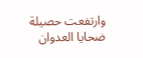وارتفعت حصيلة ضحايا العدوان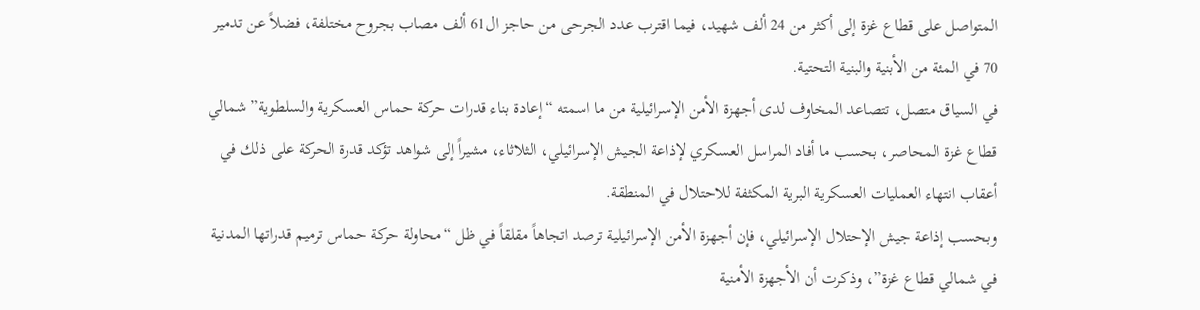المتواصل على قطاع غزة إلى أكثر من 24 ألف شهيد، فيما اقترب عدد الجرحى من حاجز ال61 ألف مصاب بجروح مختلفة، فضلاً عن تدمير 70 في المئة من الأبنية والبنية التحتية.
في السياق متصل، تتصاعد المخاوف لدى أجهزة الأمن الإسرائيلية من ما اسمته “إعادة بناء قدرات حركة حماس العسكرية والسلطوية” شمالي قطاع غزة المحاصر، بحسب ما أفاد المراسل العسكري لإذاعة الجيش الإسرائيلي، الثلاثاء، مشيراً إلى شواهد تؤكد قدرة الحركة على ذلك في أعقاب انتهاء العمليات العسكرية البرية المكثفة للاحتلال في المنطقة.
وبحسب إذاعة جيش الإحتلال الإسرائيلي، فإن أجهزة الأمن الإسرائيلية ترصد اتجاهاً مقلقاً في ظل “محاولة حركة حماس ترميم قدراتها المدنية في شمالي قطاع غزة”، وذكرت أن الأجهزة الأمنية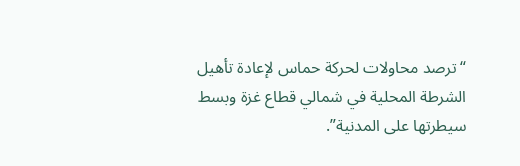“ترصد محاولات لحركة حماس لإعادة تأهيل الشرطة المحلية في شمالي قطاع غزة وبسط سيطرتها على المدنية”.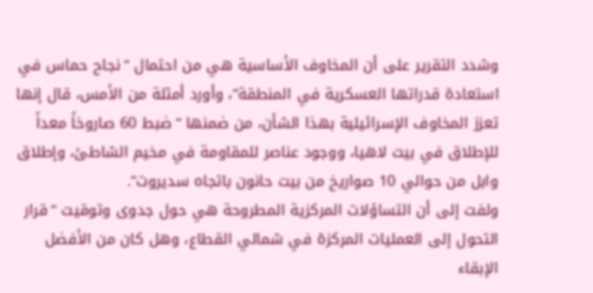وشدد التقرير على أن المخاوف الأساسية هي من احتمال “نجاح حماس في استعادة قدراتها العسكرية في المنطقة”، وأورد أمثلة من الأمس، قال إنها تعزز المخاوف الإسرائيلية بهذا الشأن، من ضمنها “ضبط 60 صاروخاً معداً للإطلاق في بيت لاهيا، ووجود عناصر للمقاومة في مخيم الشاطئ، وإطلاق وابل من حوالي 10 صواريخ من بيت حانون باتجاه سديروت”.
ولفت إلى أن التساؤلات المركزية المطروحة هي حول جدوى وتوقيت “قرار التحول إلى العمليات المركزة في شمالي القطاع، وهل كان من الأفضل الإبقاء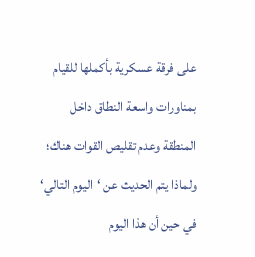على فرقة عسكرية بأكملها للقيام بمناورات واسعة النطاق داخل المنطقة وعدم تقليص القوات هناك؛ ولماذا يتم الحديث عن ‘اليوم التالي‘ في حين أن هذا اليوم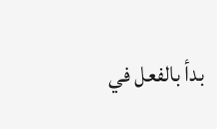بدأ بالفعل في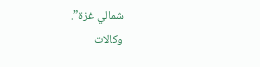شمالي غزة”.
وكالات